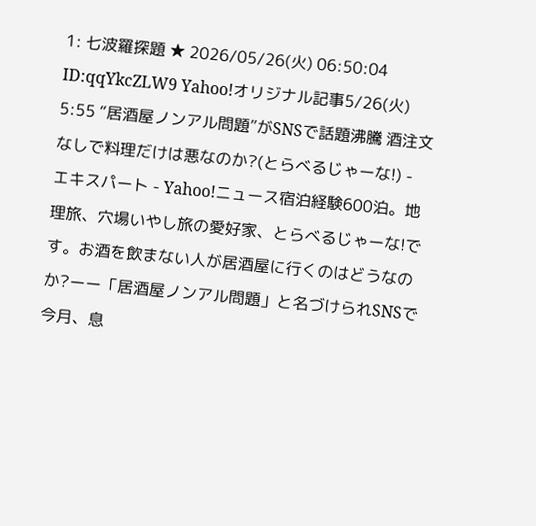1: 七波羅探題 ★ 2026/05/26(火) 06:50:04 ID:qqYkcZLW9 Yahoo!オリジナル記事5/26(火) 5:55 “居酒屋ノンアル問題”がSNSで話題沸騰 酒注文なしで料理だけは悪なのか?(とらべるじゃーな!) - エキスパート - Yahoo!ニュース宿泊経験600泊。地理旅、穴場いやし旅の愛好家、とらべるじゃーな!です。お酒を飲まない人が居酒屋に行くのはどうなのか?ーー「居酒屋ノンアル問題」と名づけられSNSで今月、息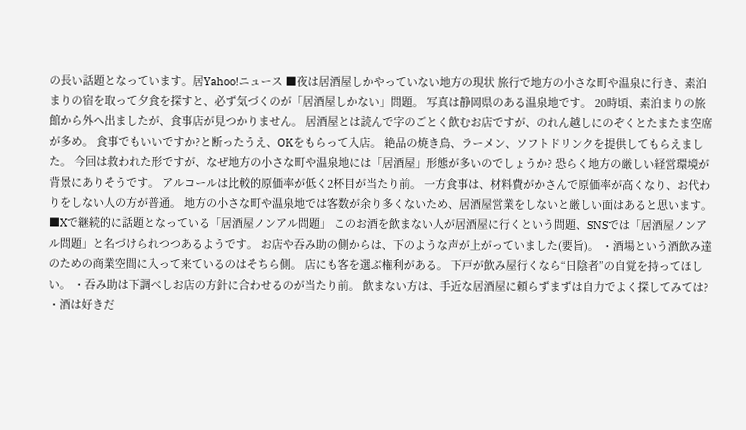の長い話題となっています。居Yahoo!ニュース ■夜は居酒屋しかやっていない地方の現状 旅行で地方の小さな町や温泉に行き、素泊まりの宿を取って夕食を探すと、必ず気づくのが「居酒屋しかない」問題。 写真は静岡県のある温泉地です。 20時頃、素泊まりの旅館から外へ出ましたが、食事店が見つかりません。 居酒屋とは読んで字のごとく飲むお店ですが、のれん越しにのぞくとたまたま空席が多め。 食事でもいいですか?と断ったうえ、OKをもらって入店。 絶品の焼き鳥、ラーメン、ソフトドリンクを提供してもらえました。 今回は救われた形ですが、なぜ地方の小さな町や温泉地には「居酒屋」形態が多いのでしょうか? 恐らく地方の厳しい経営環境が背景にありそうです。 アルコールは比較的原価率が低く2杯目が当たり前。 一方食事は、材料費がかさんで原価率が高くなり、お代わりをしない人の方が普通。 地方の小さな町や温泉地では客数が余り多くないため、居酒屋営業をしないと厳しい面はあると思います。 ■Xで継続的に話題となっている「居酒屋ノンアル問題」 このお酒を飲まない人が居酒屋に行くという問題、SNSでは「居酒屋ノンアル問題」と名づけられつつあるようです。 お店や吞み助の側からは、下のような声が上がっていました(要旨)。 ・酒場という酒飲み達のための商業空間に入って来ているのはそちら側。 店にも客を選ぶ権利がある。 下戸が飲み屋行くなら“日陰者”の自覚を持ってほしい。 ・吞み助は下調べしお店の方針に合わせるのが当たり前。 飲まない方は、手近な居酒屋に頼らずまずは自力でよく探してみては? ・酒は好きだ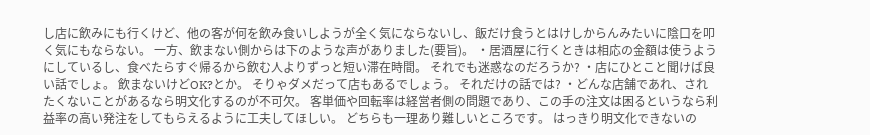し店に飲みにも行くけど、他の客が何を飲み食いしようが全く気にならないし、飯だけ食うとはけしからんみたいに陰口を叩く気にもならない。 一方、飲まない側からは下のような声がありました(要旨)。 ・居酒屋に行くときは相応の金額は使うようにしているし、食べたらすぐ帰るから飲む人よりずっと短い滞在時間。 それでも迷惑なのだろうか? ・店にひとこと聞けば良い話でしょ。 飲まないけどOK?とか。 そりゃダメだって店もあるでしょう。 それだけの話では? ・どんな店舗であれ、されたくないことがあるなら明文化するのが不可欠。 客単価や回転率は経営者側の問題であり、この手の注文は困るというなら利益率の高い発注をしてもらえるように工夫してほしい。 どちらも一理あり難しいところです。 はっきり明文化できないの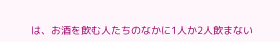は、お酒を飲む人たちのなかに1人か2人飲まない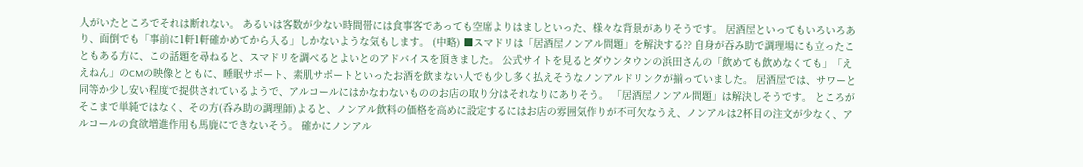人がいたところでそれは断れない。 あるいは客数が少ない時間帯には食事客であっても空席よりはましといった、様々な背景がありそうです。 居酒屋といってもいろいろあり、面倒でも「事前に1軒1軒確かめてから入る」しかないような気もします。 (中略) ■スマドリは「居酒屋ノンアル問題」を解決する?? 自身が吞み助で調理場にも立ったこともある方に、この話題を尋ねると、スマドリを調べるとよいとのアドバイスを頂きました。 公式サイトを見るとダウンタウンの浜田さんの「飲めても飲めなくても」「ええねん」のCMの映像とともに、睡眠サポート、素肌サポートといったお酒を飲まない人でも少し多く払えそうなノンアルドリンクが揃っていました。 居酒屋では、サワーと同等か少し安い程度で提供されているようで、アルコールにはかなわないもののお店の取り分はそれなりにありそう。 「居酒屋ノンアル問題」は解決しそうです。 ところがそこまで単純ではなく、その方(呑み助の調理師)よると、ノンアル飲料の価格を高めに設定するにはお店の雰囲気作りが不可欠なうえ、ノンアルは2杯目の注文が少なく、アルコールの食欲増進作用も馬鹿にできないそう。 確かにノンアル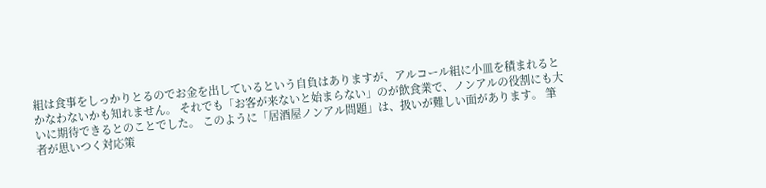組は食事をしっかりとるのでお金を出しているという自負はありますが、アルコール組に小皿を積まれるとかなわないかも知れません。 それでも「お客が来ないと始まらない」のが飲食業で、ノンアルの役割にも大いに期待できるとのことでした。 このように「居酒屋ノンアル問題」は、扱いが難しい面があります。 筆者が思いつく対応策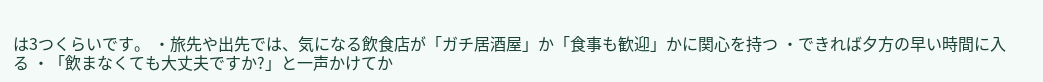は3つくらいです。 ・旅先や出先では、気になる飲食店が「ガチ居酒屋」か「食事も歓迎」かに関心を持つ ・できれば夕方の早い時間に入る ・「飲まなくても大丈夫ですか?」と一声かけてか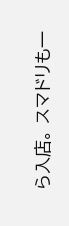ら入店。 スマドリも一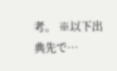考。 ※以下出典先で…